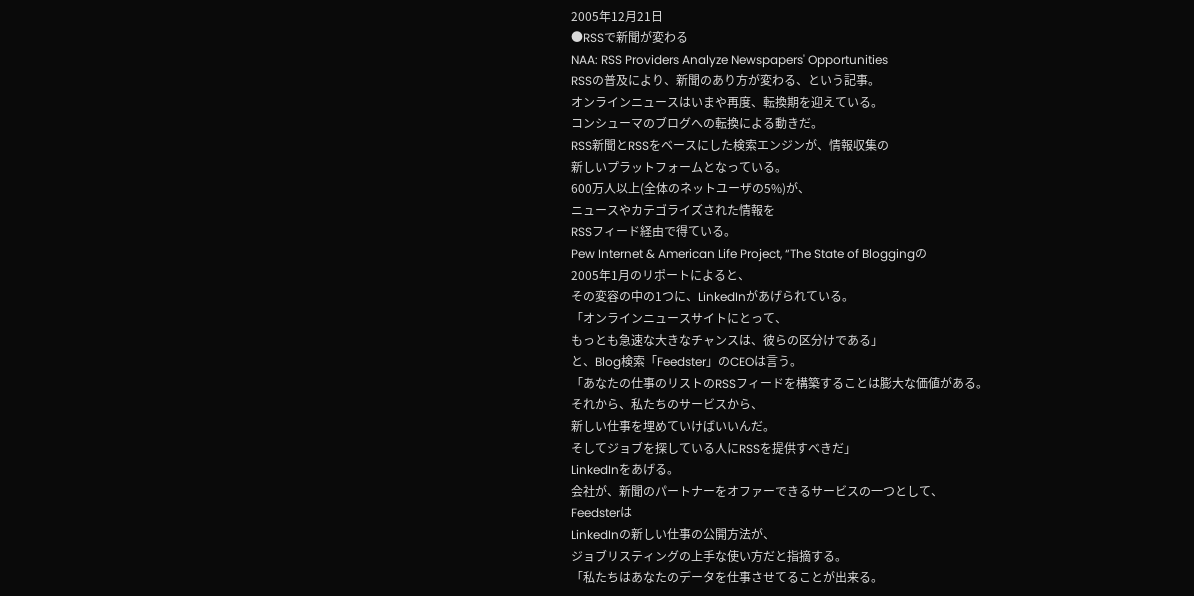2005年12月21日
●RSSで新聞が変わる
NAA: RSS Providers Analyze Newspapers' Opportunities
RSSの普及により、新聞のあり方が変わる、という記事。
オンラインニュースはいまや再度、転換期を迎えている。
コンシューマのブログへの転換による動きだ。
RSS新聞とRSSをベースにした検索エンジンが、情報収集の
新しいプラットフォームとなっている。
600万人以上(全体のネットユーザの5%)が、
ニュースやカテゴライズされた情報を
RSSフィード経由で得ている。
Pew Internet & American Life Project, “The State of Bloggingの
2005年1月のリポートによると、
その変容の中の1つに、LinkedInがあげられている。
「オンラインニュースサイトにとって、
もっとも急速な大きなチャンスは、彼らの区分けである」
と、Blog検索「Feedster」のCEOは言う。
「あなたの仕事のリストのRSSフィードを構築することは膨大な価値がある。
それから、私たちのサービスから、
新しい仕事を埋めていけばいいんだ。
そしてジョブを探している人にRSSを提供すべきだ」
LinkedInをあげる。
会社が、新聞のパートナーをオファーできるサービスの一つとして、
Feedsterは
LinkedInの新しい仕事の公開方法が、
ジョブリスティングの上手な使い方だと指摘する。
「私たちはあなたのデータを仕事させてることが出来る。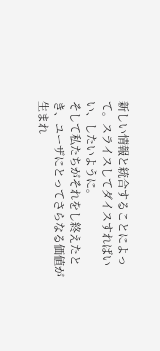新しい情報と統合することによって。スライスしてダイスすればいい、したいように。
そして私たちがそれをし終えたとき、ユーザにとってさらなる価値が生まれ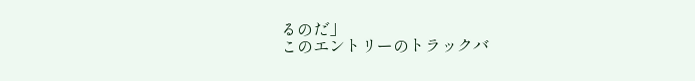るのだ」
このエントリーのトラックバ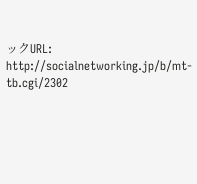ックURL:
http://socialnetworking.jp/b/mt-tb.cgi/2302